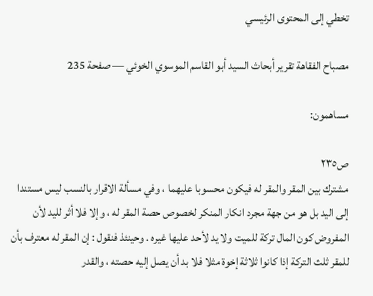تخطي إلى المحتوى الرئيسي

مصباح الفقاهة تقرير أبحاث السيد أبو القاسم الموسوي الخوئي — صفحة 235

مساهمون:

ص٢٣٥
مشترك بين المقر والمقر له فيكون محسوبا عليهما ، وفي مسألة الاقرار بالنسب ليس مستندا إلى اليد بل هو من جهة مجرد انكار المنكر لخصوص حصة المقر له ، وإلا فلا أثر لليد لأن المفروض كون المال تركة للميت ولا يد لأحد عليها غيره . وحينئذ فنقول : إن المقر له معترف بأن للمقر ثلث التركة إذا كانوا ثلاثة إخوة مثلا فلا بد أن يصل إليه حصته ، والقدر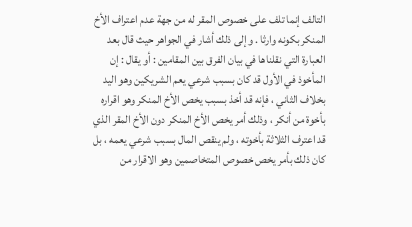التالف إنما تلف على خصوص المقر له من جهة عدم اعتراف الأخ المنكر بكونه وارثا . وإلى ذلك أشار في الجواهر حيث قال بعد العبارة التي نقلناها في بيان الفرق بين المقامين : أو يقال : إن المأخوذ في الأول قد كان بسبب شرعي يعم الشريكين وهو اليد بخلاف الثاني ، فإنه قد أخذ بسبب يخص الأخ المنكر وهو اقراره بأخوة من أنكر ، وذلك أمر يخص الأخ المنكر دون الأخ المقر الذي قد اعترف الثلاثة بأخوته ، ولم ينقص المال بسبب شرعي يعمه ، بل كان ذلك بأمر يخص خصوص المتخاصمين وهو الاقرار من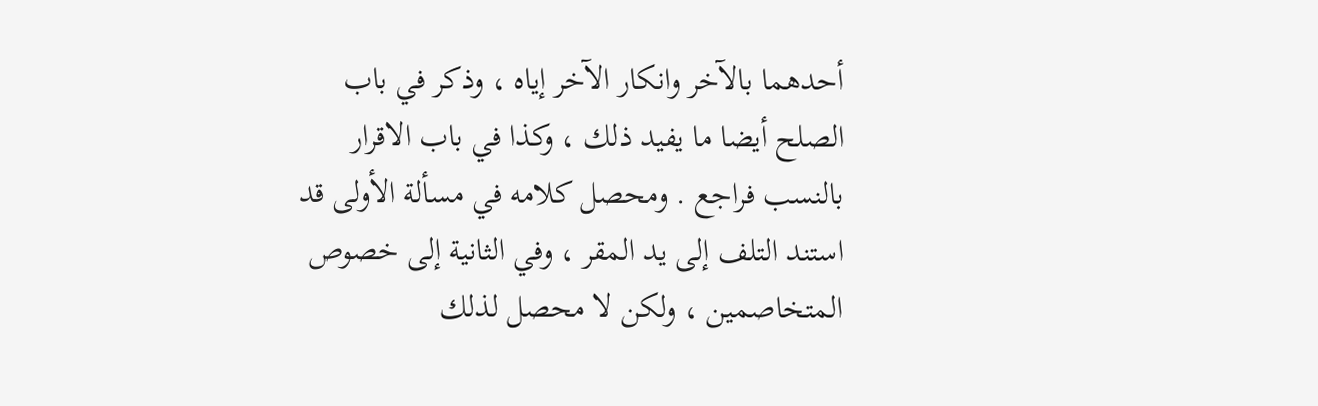أحدهما بالآخر وانكار الآخر إياه ، وذكر في باب الصلح أيضا ما يفيد ذلك ، وكذا في باب الاقرار بالنسب فراجع . ومحصل كلامه في مسألة الأولى قد استند التلف إلى يد المقر ، وفي الثانية إلى خصوص المتخاصمين ، ولكن لا محصل لذلك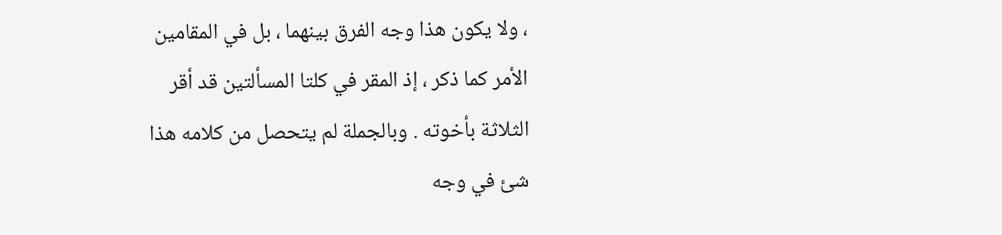، ولا يكون هذا وجه الفرق بينهما ، بل في المقامين الأمر كما ذكر ، إذ المقر في كلتا المسألتين قد أقر الثلاثة بأخوته . وبالجملة لم يتحصل من كلامه هذا شئ في وجه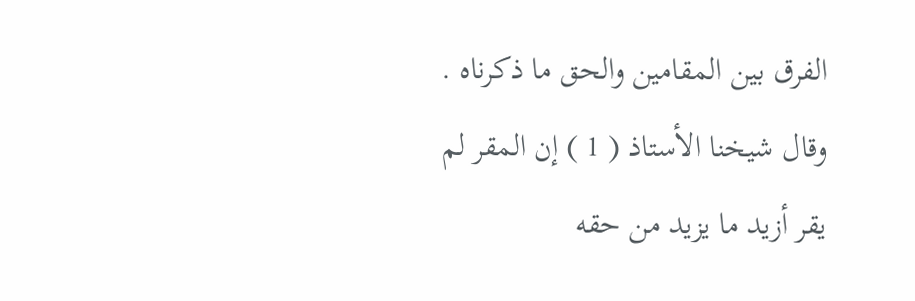الفرق بين المقامين والحق ما ذكرناه . وقال شيخنا الأستاذ ( 1 ) إن المقر لم يقر أزيد ما يزيد من حقه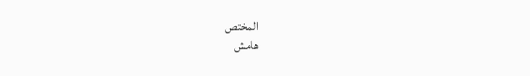المختص
هامش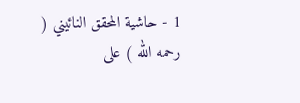1 - حاشية المحقق النائيني ( رحمه الله ) على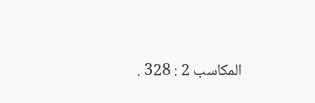المكاسب 2 : 328 .